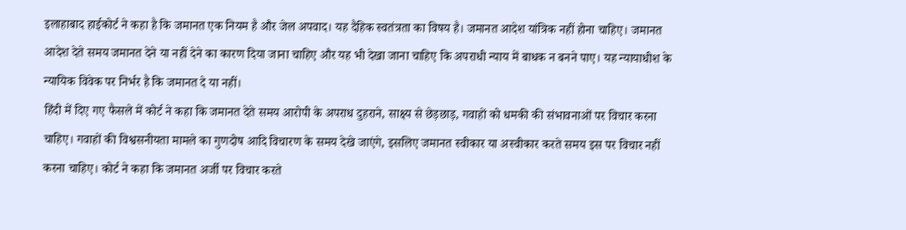इलाहाबाद हाईकोर्ट ने कहा है कि जमानत एक नियम है और जेल अपवाद। यह दैहिक स्वतंत्रता का विषय है। जमानत आदेश यांत्रिक नहीं होना चाहिए। जमानत आदेश देते समय जमानत देने या नहीं देने का कारण दिया जाना चाहिए और यह भी देखा जाना चाहिए कि अपराधी न्याय में बाधक न बनने पाए। यह न्यायाधीश के न्यायिक विवेक पर निर्भर है कि जमानत दे या नहीं।
हिंदी में दिए गए फैसले में कोर्ट ने कहा कि जमानत देते समय आरोपी के अपराध दुहराने, साक्ष्य से छेड़छाड़, गवाहों को धमकी की संभावनाओं पर विचार करना चाहिए। गवाहों की विश्वसनीयता मामले का गुणदोष आदि विचारण के समय देखे जाएंगे, इसलिए जमानत स्वीकार या अस्वीकार करते समय इस पर विचार नहीं करना चाहिए। कोर्ट ने कहा कि जमानत अर्जी पर विचार करते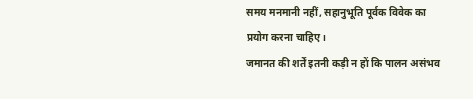समय मनमानी नहीं, सहानुभूति पूर्वक विवेक का प्रयोग करना चाहिए।
जमानत की शर्तें इतनी कड़ी न हों कि पालन असंभव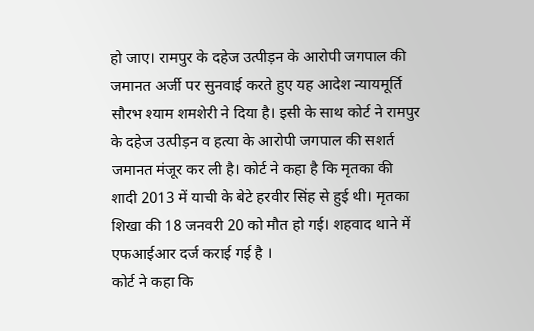हो जाए। रामपुर के दहेज उत्पीड़न के आरोपी जगपाल की जमानत अर्जी पर सुनवाई करते हुए यह आदेश न्यायमूर्ति सौरभ श्याम शमशेरी ने दिया है। इसी के साथ कोर्ट ने रामपुर के दहेज उत्पीड़न व हत्या के आरोपी जगपाल की सशर्त जमानत मंजूर कर ली है। कोर्ट ने कहा है कि मृतका की शादी 2013 में याची के बेटे हरवीर सिंह से हुई थी। मृतका शिखा की 18 जनवरी 20 को मौत हो गई। शहवाद थाने में एफआईआर दर्ज कराई गई है ।
कोर्ट ने कहा कि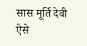सास मूर्ति देवी ऐसे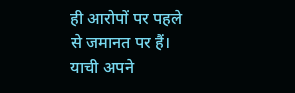ही आरोपों पर पहले से जमानत पर हैं। याची अपने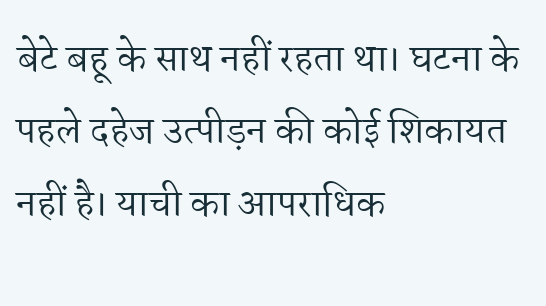बेटे बहू के साथ नहीं रहता था। घटना के पहले दहेज उत्पीड़न की कोई शिकायत नहीं है। याची का आपराधिक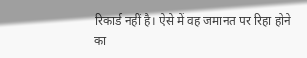रिकार्ड नहीं है। ऐसे में वह जमानत पर रिहा होने का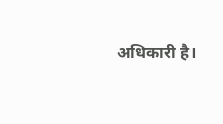अधिकारी है।